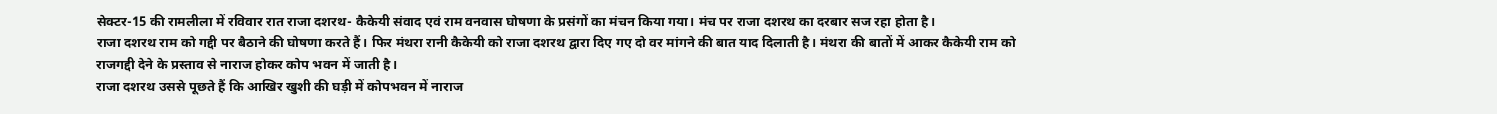सेक्टर-15 की रामलीला में रविवार रात राजा दशरथ- कैकेयी संवाद एवं राम वनवास घोषणा के प्रसंगों का मंचन किया गया। मंच पर राजा दशरथ का दरबार सज रहा होता है।
राजा दशरथ राम को गद्दी पर बैठाने की घोषणा करते हैं। फिर मंथरा रानी कैकेयी को राजा दशरथ द्वारा दिए गए दो वर मांगने की बात याद दिलाती है। मंथरा की बातों में आकर कैकेयी राम को राजगद्दी देने के प्रस्ताव से नाराज होकर कोप भवन में जाती है।
राजा दशरथ उससे पूछते हैं कि आखिर खुशी की घड़ी में कोपभवन में नाराज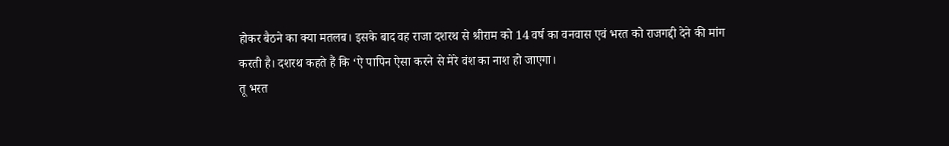होकर बैठने का क्या मतलब। इसके बाद वह राजा दशरथ से श्रीराम को 14 वर्ष का वनवास एवं भरत को राजगद्दी देने की मांग करती है। दशरथ कहते हैं कि ‘ऐ पापिन ऐसा करने से मेरे वंश का नाश हो जाएगा।
तू भरत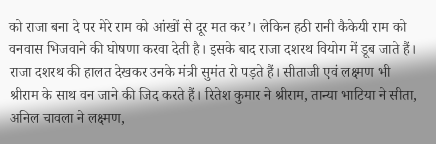को राजा बना दे पर मेरे राम को आंखों से दूर मत कर’। लेकिन हठी रानी कैकेयी राम को वनवास भिजवाने की घोषणा करवा देती है। इसके बाद राजा दशरथ वियोग में डूब जाते हैं।
राजा दशरथ की हालत देखकर उनके मंत्री सुमंत रो पड़ते हैं। सीताजी एवं लक्ष्मण भी श्रीराम के साथ वन जाने की जिद करते हैं। रितेश कुमार ने श्रीराम, तान्या भाटिया ने सीता, अनिल चावला ने लक्ष्मण,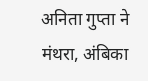अनिता गुप्ता ने मंथरा, अंबिका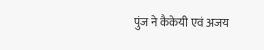पुंज ने कैकेयी एवं अजय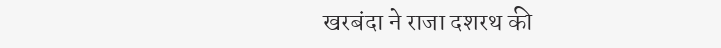खरबंदा ने राजा दशरथ की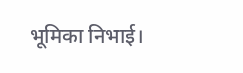भूमिका निभाई।